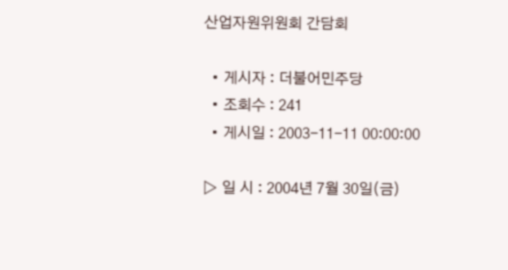산업자원위원회 간담회

  • 게시자 : 더불어민주당
  • 조회수 : 241
  • 게시일 : 2003-11-11 00:00:00

▷ 일 시 : 2004년 7월 30일(금)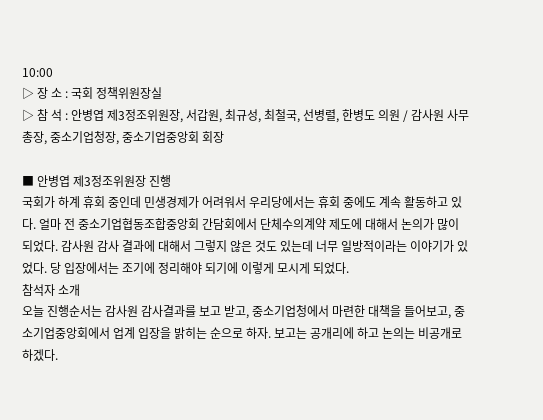10:00
▷ 장 소 : 국회 정책위원장실
▷ 참 석 : 안병엽 제3정조위원장, 서갑원, 최규성, 최철국, 선병렬, 한병도 의원 / 감사원 사무총장, 중소기업청장, 중소기업중앙회 회장

■ 안병엽 제3정조위원장 진행
국회가 하계 휴회 중인데 민생경제가 어려워서 우리당에서는 휴회 중에도 계속 활동하고 있다. 얼마 전 중소기업협동조합중앙회 간담회에서 단체수의계약 제도에 대해서 논의가 많이 되었다. 감사원 감사 결과에 대해서 그렇지 않은 것도 있는데 너무 일방적이라는 이야기가 있었다. 당 입장에서는 조기에 정리해야 되기에 이렇게 모시게 되었다.
참석자 소개
오늘 진행순서는 감사원 감사결과를 보고 받고, 중소기업청에서 마련한 대책을 들어보고, 중소기업중앙회에서 업계 입장을 밝히는 순으로 하자. 보고는 공개리에 하고 논의는 비공개로 하겠다.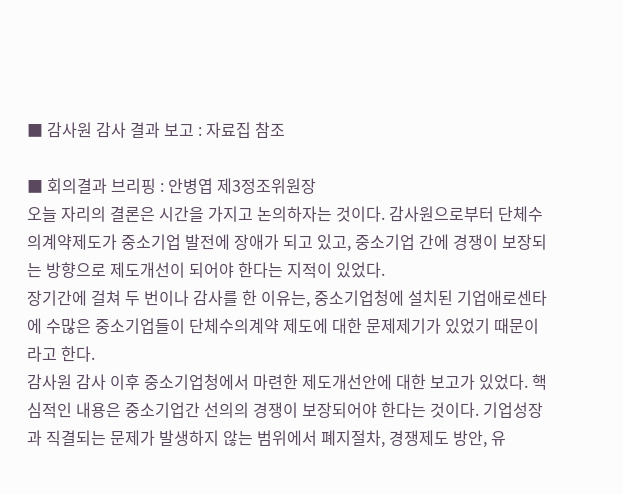■ 감사원 감사 결과 보고 : 자료집 참조

■ 회의결과 브리핑 : 안병엽 제3정조위원장
오늘 자리의 결론은 시간을 가지고 논의하자는 것이다. 감사원으로부터 단체수의계약제도가 중소기업 발전에 장애가 되고 있고, 중소기업 간에 경쟁이 보장되는 방향으로 제도개선이 되어야 한다는 지적이 있었다.
장기간에 걸쳐 두 번이나 감사를 한 이유는, 중소기업청에 설치된 기업애로센타에 수많은 중소기업들이 단체수의계약 제도에 대한 문제제기가 있었기 때문이라고 한다.
감사원 감사 이후 중소기업청에서 마련한 제도개선안에 대한 보고가 있었다. 핵심적인 내용은 중소기업간 선의의 경쟁이 보장되어야 한다는 것이다. 기업성장과 직결되는 문제가 발생하지 않는 범위에서 폐지절차, 경쟁제도 방안, 유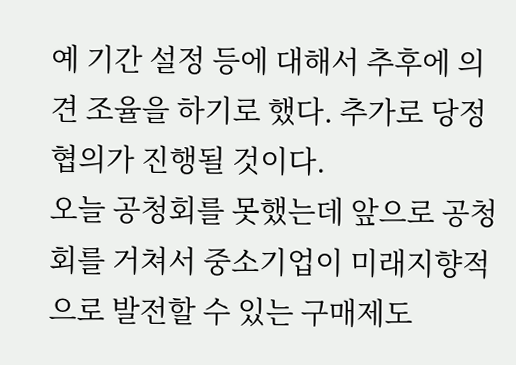예 기간 설정 등에 대해서 추후에 의견 조율을 하기로 했다. 추가로 당정협의가 진행될 것이다.
오늘 공청회를 못했는데 앞으로 공청회를 거쳐서 중소기업이 미래지향적으로 발전할 수 있는 구매제도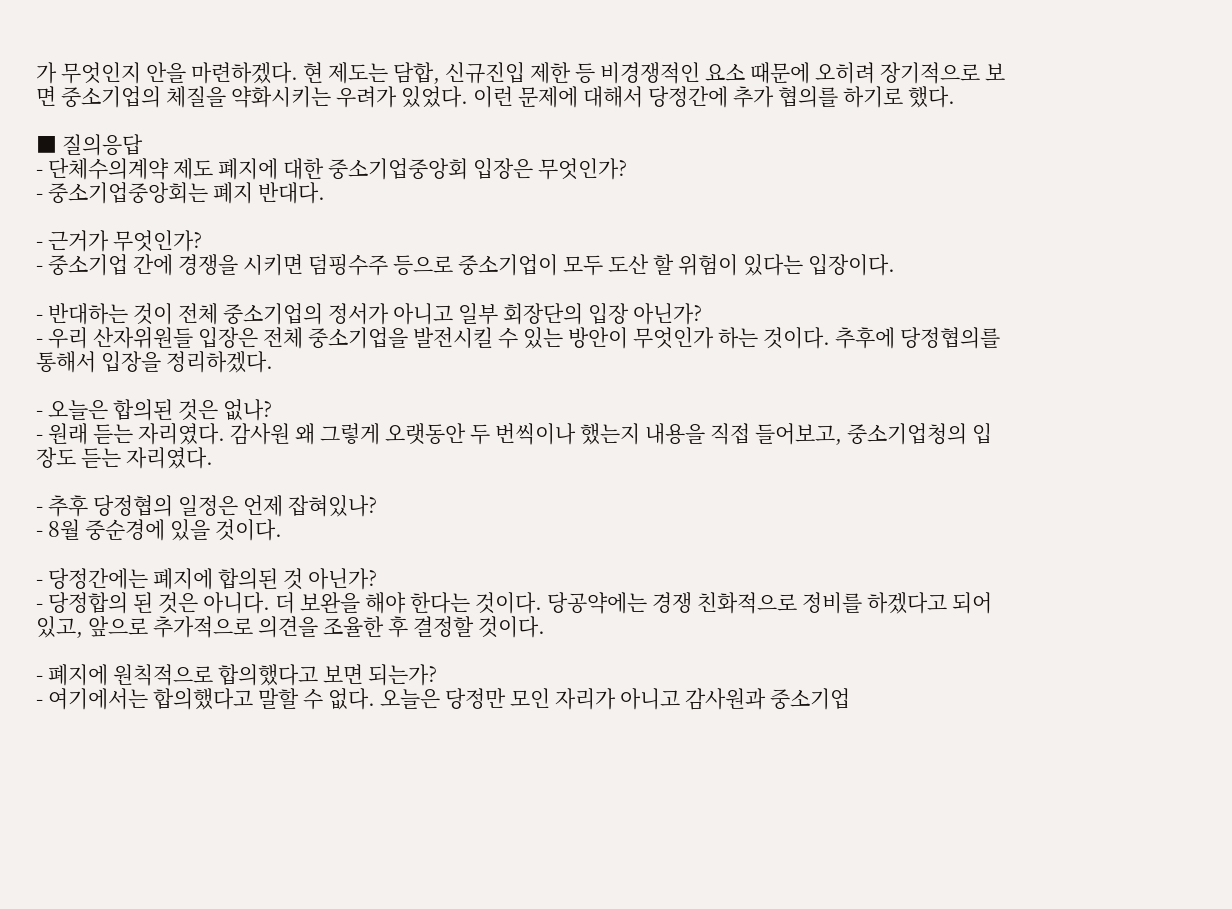가 무엇인지 안을 마련하겠다. 현 제도는 담합, 신규진입 제한 등 비경쟁적인 요소 때문에 오히려 장기적으로 보면 중소기업의 체질을 약화시키는 우려가 있었다. 이런 문제에 대해서 당정간에 추가 협의를 하기로 했다.

■ 질의응답
- 단체수의계약 제도 폐지에 대한 중소기업중앙회 입장은 무엇인가?
- 중소기업중앙회는 폐지 반대다.

- 근거가 무엇인가?
- 중소기업 간에 경쟁을 시키면 덤핑수주 등으로 중소기업이 모두 도산 할 위험이 있다는 입장이다.

- 반대하는 것이 전체 중소기업의 정서가 아니고 일부 회장단의 입장 아닌가?
- 우리 산자위원들 입장은 전체 중소기업을 발전시킬 수 있는 방안이 무엇인가 하는 것이다. 추후에 당정협의를 통해서 입장을 정리하겠다.

- 오늘은 합의된 것은 없나?
- 원래 듣는 자리였다. 감사원 왜 그렇게 오랫동안 두 번씩이나 했는지 내용을 직접 들어보고, 중소기업청의 입장도 듣는 자리였다.

- 추후 당정협의 일정은 언제 잡혀있나?
- 8월 중순경에 있을 것이다.

- 당정간에는 폐지에 합의된 것 아닌가?
- 당정합의 된 것은 아니다. 더 보완을 해야 한다는 것이다. 당공약에는 경쟁 친화적으로 정비를 하겠다고 되어 있고, 앞으로 추가적으로 의견을 조율한 후 결정할 것이다.

- 폐지에 원칙적으로 합의했다고 보면 되는가?
- 여기에서는 합의했다고 말할 수 없다. 오늘은 당정만 모인 자리가 아니고 감사원과 중소기업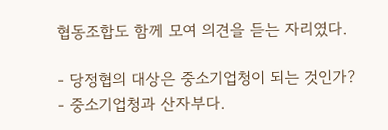협동조합도 함께 모여 의견을 듣는 자리였다.

- 당정협의 대상은 중소기업청이 되는 것인가?
- 중소기업청과 산자부다.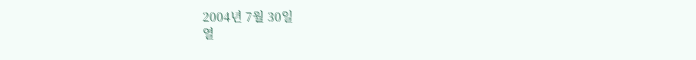2004년 7월 30일
열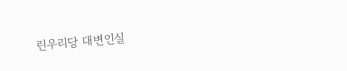린우리당 대변인실